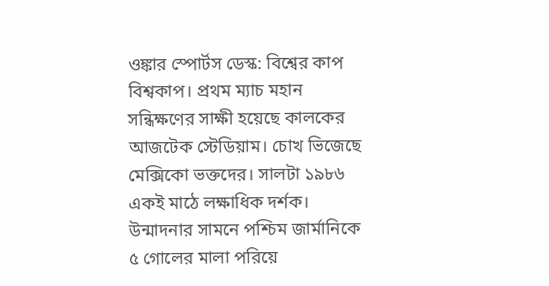ওঙ্কার স্পোর্টস ডেস্ক: বিশ্বের কাপ বিশ্বকাপ। প্রথম ম্যাচ মহান সন্ধিক্ষণের সাক্ষী হয়েছে কালকের আজটেক স্টেডিয়াম। চোখ ভিজেছে মেক্সিকো ভক্তদের। সালটা ১৯৮৬ একই মাঠে লক্ষাধিক দর্শক। উন্মাদনার সামনে পশ্চিম জার্মানিকে ৫ গোলের মালা পরিয়ে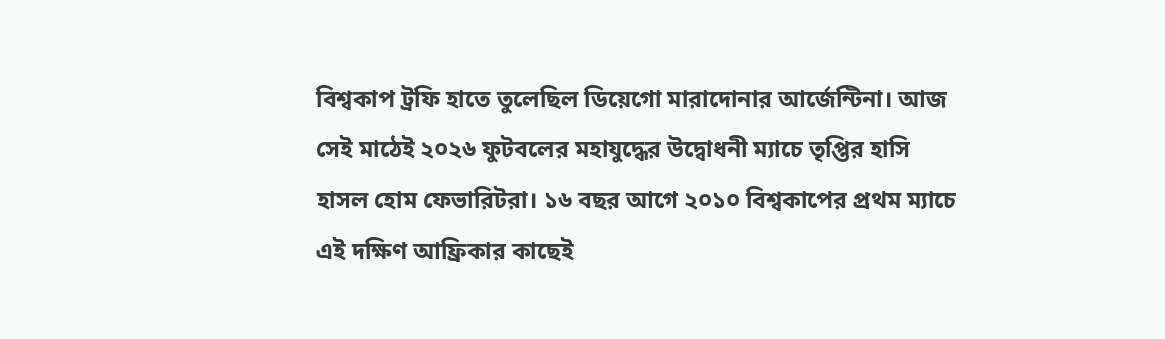বিশ্বকাপ ট্রফি হাতে তুলেছিল ডিয়েগো মারাদোনার আর্জেন্টিনা। আজ সেই মাঠেই ২০২৬ ফুটবলের মহাযুদ্ধের উদ্বোধনী ম্যাচে তৃপ্তির হাসি হাসল হোম ফেভারিটরা। ১৬ বছর আগে ২০১০ বিশ্বকাপের প্রথম ম্যাচে এই দক্ষিণ আফ্রিকার কাছেই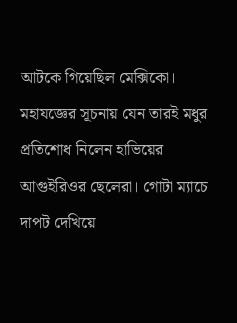আটকে গিয়েছিল মেক্সিকো। মহাযজ্ঞের সূচনায় যেন তারই মধুর প্রতিশোধ নিলেন হাভিয়ের আগুইরিওর ছেলেরা। গোটা ম্যাচে দাপট দেখিয়ে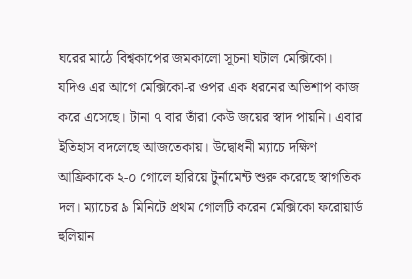ঘরের মাঠে বিশ্বকাপের জমকালো সূচনা ঘটাল মেক্সিকো। যদিও এর আগে মেক্সিকো-র ওপর এক ধরনের অভিশাপ কাজ করে এসেছে। টানা ৭ বার তাঁরা কেউ জয়ের স্বাদ পায়নি। এবার ইতিহাস বদলেছে আজতেকায়। উদ্বোধনী ম্যাচে দক্ষিণ আফ্রিকাকে ২-০ গোলে হারিয়ে টুর্নামেন্ট শুরু করেছে স্বাগতিক দল। ম্যাচের ৯ মিনিটে প্রথম গোলটি করেন মেক্সিকো ফরোয়ার্ড হুলিয়ান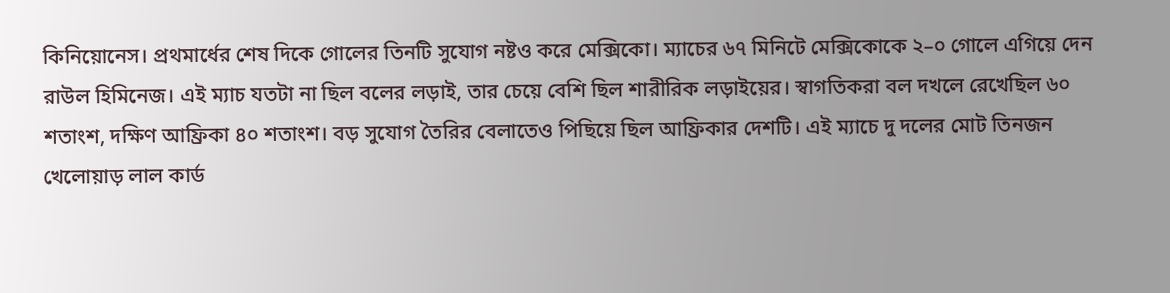কিনিয়োনেস। প্রথমার্ধের শেষ দিকে গোলের তিনটি সুযোগ নষ্টও করে মেক্সিকো। ম্যাচের ৬৭ মিনিটে মেক্সিকোকে ২–০ গোলে এগিয়ে দেন রাউল হিমিনেজ। এই ম্যাচ যতটা না ছিল বলের লড়াই, তার চেয়ে বেশি ছিল শারীরিক লড়াইয়ের। স্বাগতিকরা বল দখলে রেখেছিল ৬০ শতাংশ, দক্ষিণ আফ্রিকা ৪০ শতাংশ। বড় সুযোগ তৈরির বেলাতেও পিছিয়ে ছিল আফ্রিকার দেশটি। এই ম্যাচে দু দলের মোট তিনজন খেলোয়াড় লাল কার্ড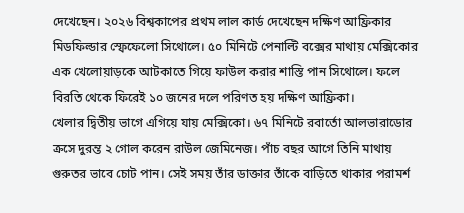দেখেছেন। ২০২৬ বিশ্বকাপের প্রথম লাল কার্ড দেখেছেন দক্ষিণ আফ্রিকার মিডফিল্ডার স্ফেফেলো সিথোলে। ৫০ মিনিটে পেনাল্টি বক্সের মাথায় মেক্সিকোর এক খেলোয়াড়কে আটকাতে গিয়ে ফাউল করার শাস্তি পান সিথোলে। ফলে বিরতি থেকে ফিরেই ১০ জনের দলে পরিণত হয় দক্ষিণ আফ্রিকা।
খেলার দ্বিতীয় ভাগে এগিয়ে যায় মেক্সিকো। ৬৭ মিনিটে রবার্তো আলভারাডোর ক্রসে দুরন্ত ২ গোল করেন রাউল জেমিনেজ। পাঁচ বছর আগে তিনি মাথায় গুরুতর ভাবে চোট পান। সেই সময় তাঁর ডাক্তার তাঁকে বাড়িতে থাকার পরামর্শ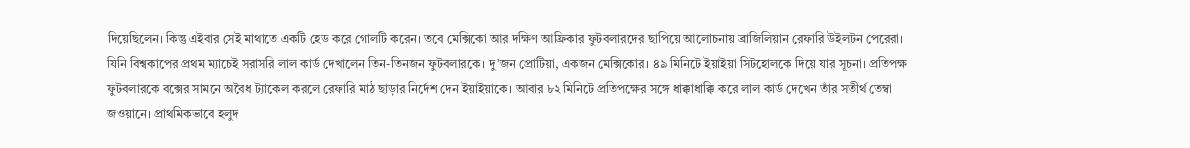দিয়েছিলেন। কিন্তু এইবার সেই মাথাতে একটি হেড করে গোলটি করেন। তবে মেক্সিকো আর দক্ষিণ আফ্রিকার ফুটবলারদের ছাপিয়ে আলোচনায় ব্রাজিলিয়ান রেফারি উইলটন পেরেরা। যিনি বিশ্বকাপের প্রথম ম্যাচেই সরাসরি লাল কার্ড দেখালেন তিন-তিনজন ফুটবলারকে। দু’জন প্রোটিয়া, একজন মেক্সিকোর। ৪৯ মিনিটে ইয়াইয়া সিটহোলকে দিয়ে যার সূচনা। প্রতিপক্ষ ফুটবলারকে বক্সের সামনে অবৈধ ট্যাকেল করলে রেফারি মাঠ ছাড়ার নির্দেশ দেন ইয়াইয়াকে। আবার ৮২ মিনিটে প্রতিপক্ষের সঙ্গে ধাক্কাধাক্কি করে লাল কার্ড দেখেন তাঁর সতীর্থ তেম্বা জওয়ানে। প্রাথমিকভাবে হলুদ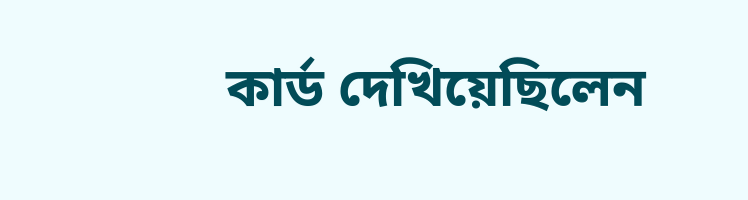কার্ড দেখিয়েছিলেন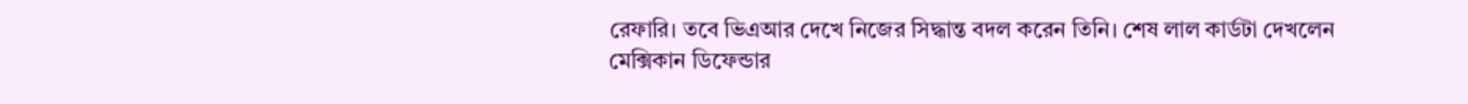রেফারি। তবে ভিএআর দেখে নিজের সিদ্ধান্ত বদল করেন তিনি। শেষ লাল কার্ডটা দেখলেন মেক্সিকান ডিফেন্ডার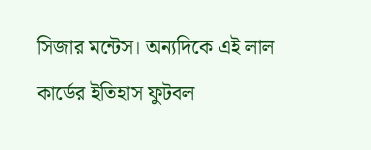সিজার মন্টেস। অন্যদিকে এই লাল কার্ডের ইতিহাস ফুটবল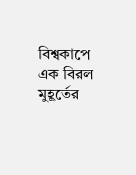বিশ্বকাপে এক বিরল মুহূর্তের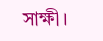সাক্ষী।